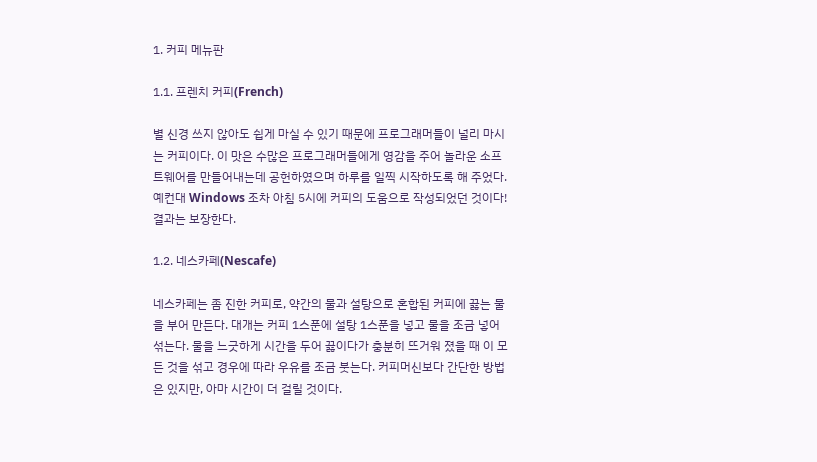1. 커피 메뉴판

1.1. 프렌치 커피(French)

별 신경 쓰지 않아도 쉽게 마실 수 있기 때문에 프로그래머들이 널리 마시는 커피이다. 이 맛은 수많은 프로그래머들에게 영감을 주어 놀라운 소프트웨어를 만들어내는데 공헌하였으며 하루를 일찍 시작하도록 해 주었다. 예컨대 Windows 조차 아침 5시에 커피의 도움으로 작성되었던 것이다! 결과는 보장한다.

1.2. 네스카페(Nescafe)

네스카페는 좀 진한 커피로, 약간의 물과 설탕으로 혼합된 커피에 끓는 물을 부어 만든다. 대개는 커피 1스푼에 설탕 1스푼을 넣고 물을 조금 넣어 섞는다. 물을 느긋하게 시간을 두어 끓이다가 충분히 뜨거워 졌을 때 이 모든 것을 섞고 경우에 따라 우유를 조금 붓는다. 커피머신보다 간단한 방법은 있지만, 아마 시간이 더 걸릴 것이다.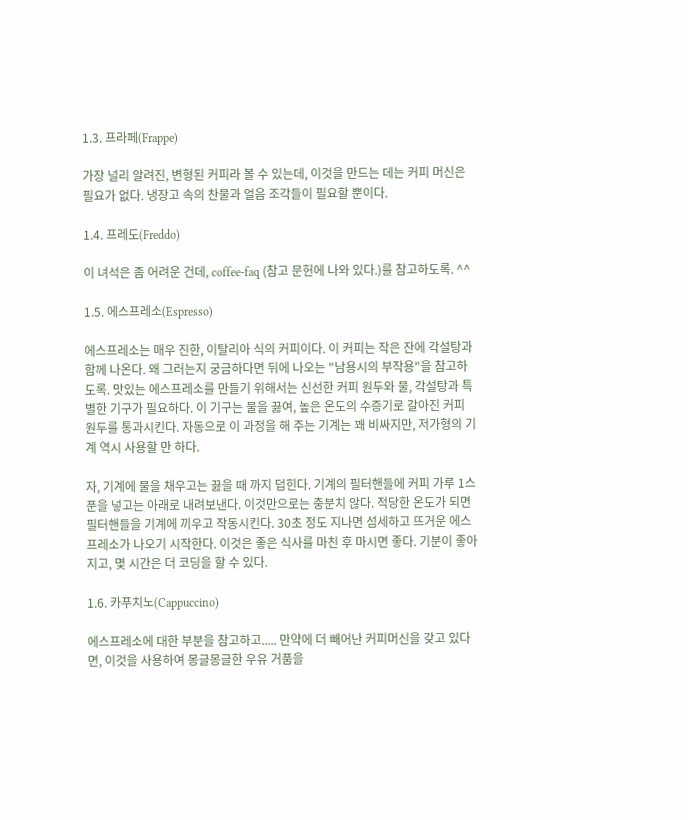1.3. 프라페(Frappe)

가장 널리 알려진, 변형된 커피라 볼 수 있는데, 이것을 만드는 데는 커피 머신은 필요가 없다. 냉장고 속의 찬물과 얼음 조각들이 필요할 뿐이다.

1.4. 프레도(Freddo)

이 녀석은 좀 어려운 건데, coffee-faq (참고 문헌에 나와 있다.)를 참고하도록. ^^

1.5. 에스프레소(Espresso)

에스프레소는 매우 진한, 이탈리아 식의 커피이다. 이 커피는 작은 잔에 각설탕과 함께 나온다. 왜 그러는지 궁금하다면 뒤에 나오는 "남용시의 부작용"을 참고하도록. 맛있는 에스프레소를 만들기 위해서는 신선한 커피 원두와 물, 각설탕과 특별한 기구가 필요하다. 이 기구는 물을 끓여, 높은 온도의 수증기로 갈아진 커피 원두를 통과시킨다. 자동으로 이 과정을 해 주는 기계는 꽤 비싸지만, 저가형의 기계 역시 사용할 만 하다.

자, 기계에 물을 채우고는 끓을 때 까지 덥힌다. 기계의 필터핸들에 커피 가루 1스푼을 넣고는 아래로 내려보낸다. 이것만으로는 충분치 않다. 적당한 온도가 되면 필터핸들을 기계에 끼우고 작동시킨다. 30초 정도 지나면 섬세하고 뜨거운 에스프레소가 나오기 시작한다. 이것은 좋은 식사를 마친 후 마시면 좋다. 기분이 좋아지고, 몇 시간은 더 코딩을 할 수 있다.

1.6. 카푸치노(Cappuccino)

에스프레소에 대한 부분을 참고하고..... 만약에 더 빼어난 커피머신을 갖고 있다면, 이것을 사용하여 몽글몽글한 우유 거품을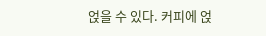얹을 수 있다. 커피에 얹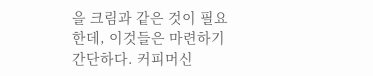을 크림과 같은 것이 필요한데, 이것들은 마련하기 간단하다. 커피머신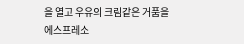을 열고 우유의 크림같은 거품을 에스프레소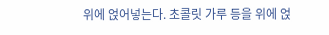위에 얹어넣는다. 초콜릿 가루 등을 위에 얹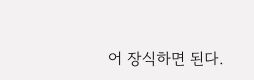어 장식하면 된다.